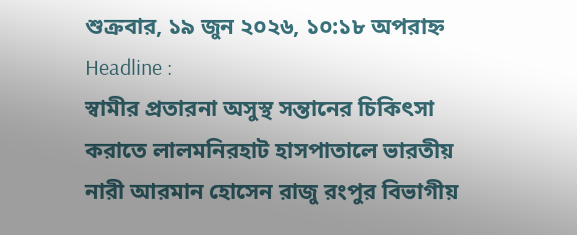শুক্রবার, ১৯ জুন ২০২৬, ১০:১৮ অপরাহ্ন
Headline :
স্বামীর প্রতারনা অসুস্থ সন্তানের চিকিৎসা করাতে লালমনিরহাট হাসপাতালে ভারতীয় নারী আরমান হোসেন রাজু রংপুর বিভাগীয়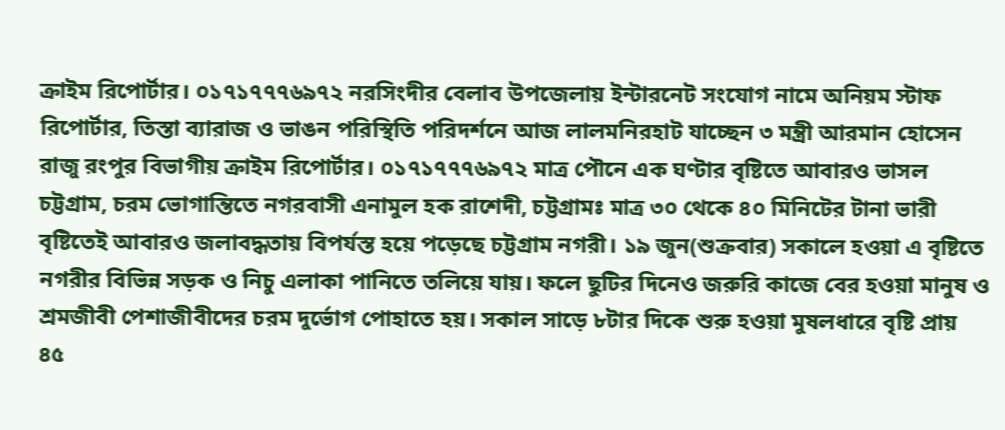ক্রাইম রিপোর্টার। ০১৭১৭৭৭৬৯৭২ নরসিংদীর বেলাব উপজেলায় ইন্টারনেট সংযোগ নামে অনিয়ম স্টাফ রিপোর্টার, তিস্তা ব্যারাজ ও ভাঙন পরিস্থিতি পরিদর্শনে আজ লালমনিরহাট যাচ্ছেন ৩ মন্ত্রী আরমান হোসেন রাজু রংপুর বিভাগীয় ক্রাইম রিপোর্টার। ০১৭১৭৭৭৬৯৭২ মাত্র পৌনে এক ঘণ্টার বৃষ্টিতে আবারও ভাসল চট্টগ্রাম, চরম ভোগান্তিতে নগরবাসী এনামুল হক রাশেদী, চট্টগ্রামঃ মাত্র ৩০ থেকে ৪০ মিনিটের টানা ভারী বৃষ্টিতেই আবারও জলাবদ্ধতায় বিপর্যস্ত হয়ে পড়েছে চট্টগ্রাম নগরী। ১৯ জুন(শুক্রবার) সকালে হওয়া এ বৃষ্টিতে নগরীর বিভিন্ন সড়ক ও নিচু এলাকা পানিতে তলিয়ে যায়। ফলে ছুটির দিনেও জরুরি কাজে বের হওয়া মানুষ ও শ্রমজীবী পেশাজীবীদের চরম দুর্ভোগ পোহাতে হয়। সকাল সাড়ে ৮টার দিকে শুরু হওয়া মুষলধারে বৃষ্টি প্রায় ৪৫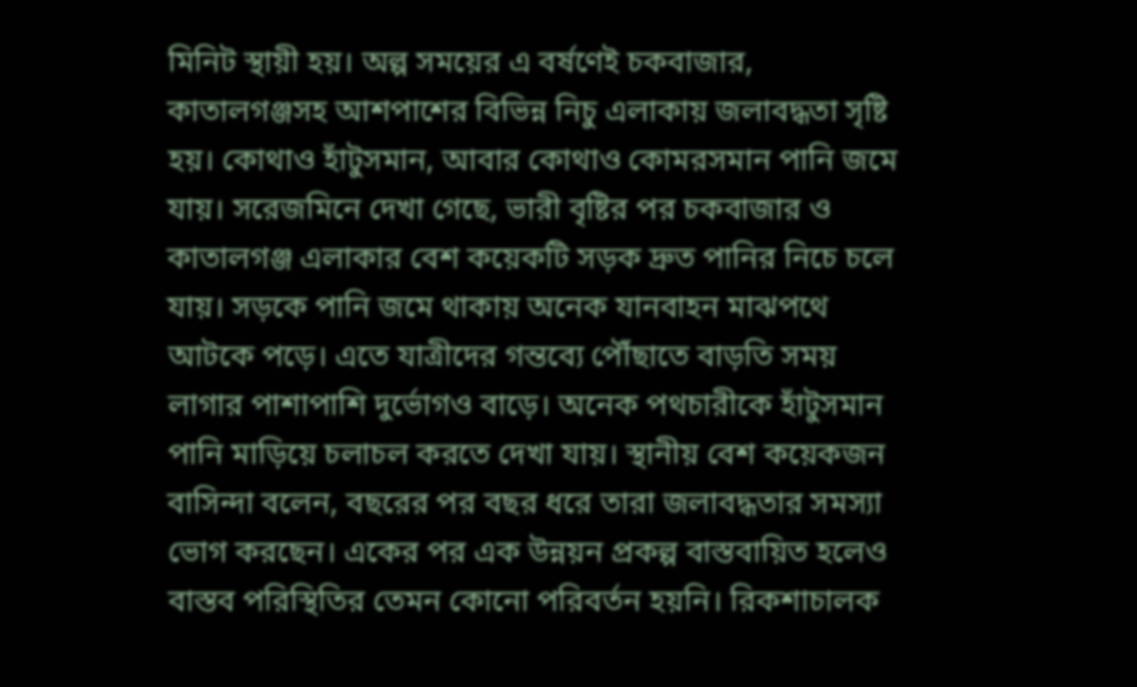মিনিট স্থায়ী হয়। অল্প সময়ের এ বর্ষণেই চকবাজার, কাতালগঞ্জসহ আশপাশের বিভিন্ন নিচু এলাকায় জলাবদ্ধতা সৃষ্টি হয়। কোথাও হাঁটুসমান, আবার কোথাও কোমরসমান পানি জমে যায়। সরেজমিনে দেখা গেছে, ভারী বৃষ্টির পর চকবাজার ও কাতালগঞ্জ এলাকার বেশ কয়েকটি সড়ক দ্রুত পানির নিচে চলে যায়। সড়কে পানি জমে থাকায় অনেক যানবাহন মাঝপথে আটকে পড়ে। এতে যাত্রীদের গন্তব্যে পৌঁছাতে বাড়তি সময় লাগার পাশাপাশি দুর্ভোগও বাড়ে। অনেক পথচারীকে হাঁটুসমান পানি মাড়িয়ে চলাচল করতে দেখা যায়। স্থানীয় বেশ কয়েকজন বাসিন্দা বলেন, বছরের পর বছর ধরে তারা জলাবদ্ধতার সমস্যা ভোগ করছেন। একের পর এক উন্নয়ন প্রকল্প বাস্তবায়িত হলেও বাস্তব পরিস্থিতির তেমন কোনো পরিবর্তন হয়নি। রিকশাচালক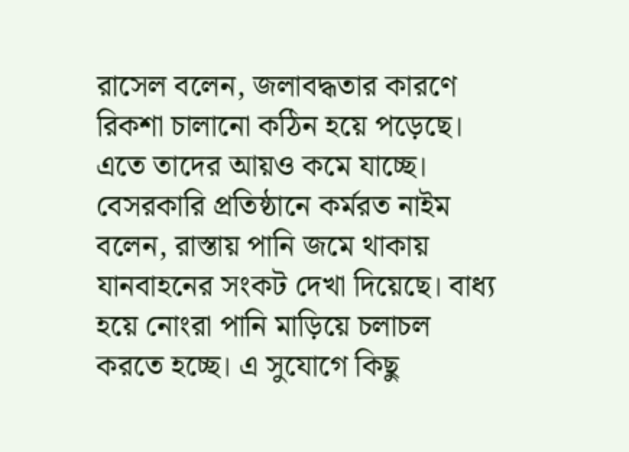রাসেল বলেন, জলাবদ্ধতার কারণে রিকশা চালানো কঠিন হয়ে পড়েছে। এতে তাদের আয়ও কমে যাচ্ছে। বেসরকারি প্রতিষ্ঠানে কর্মরত নাইম বলেন, রাস্তায় পানি জমে থাকায় যানবাহনের সংকট দেখা দিয়েছে। বাধ্য হয়ে নোংরা পানি মাড়িয়ে চলাচল করতে হচ্ছে। এ সুযোগে কিছু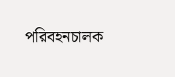পরিবহনচালক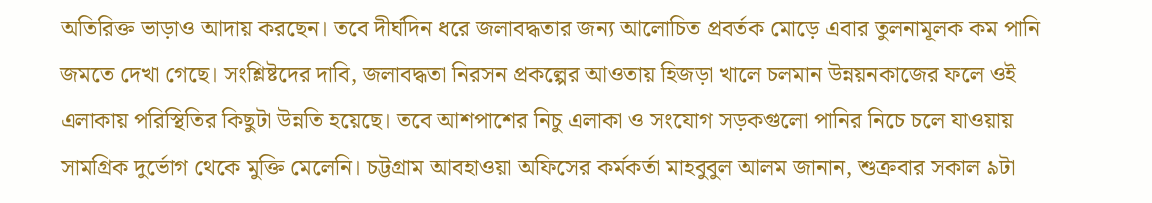অতিরিক্ত ভাড়াও আদায় করছেন। তবে দীর্ঘদিন ধরে জলাবদ্ধতার জন্য আলোচিত প্রবর্তক মোড়ে এবার তুলনামূলক কম পানি জমতে দেখা গেছে। সংশ্লিষ্টদের দাবি, জলাবদ্ধতা নিরসন প্রকল্পের আওতায় হিজড়া খালে চলমান উন্নয়নকাজের ফলে ওই এলাকায় পরিস্থিতির কিছুটা উন্নতি হয়েছে। তবে আশপাশের নিচু এলাকা ও সংযোগ সড়কগুলো পানির নিচে চলে যাওয়ায় সামগ্রিক দুর্ভোগ থেকে মুক্তি মেলেনি। চট্টগ্রাম আবহাওয়া অফিসের কর্মকর্তা মাহবুবুল আলম জানান, শুক্রবার সকাল ৯টা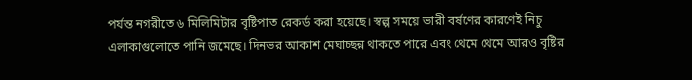পর্যন্ত নগরীতে ৬ মিলিমিটার বৃষ্টিপাত রেকর্ড করা হয়েছে। স্বল্প সময়ে ভারী বর্ষণের কারণেই নিচু এলাকাগুলোতে পানি জমেছে। দিনভর আকাশ মেঘাচ্ছন্ন থাকতে পারে এবং থেমে থেমে আরও বৃষ্টির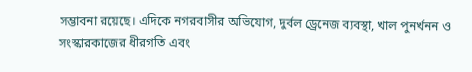সম্ভাবনা রয়েছে। এদিকে নগরবাসীর অভিযোগ, দুর্বল ড্রেনেজ ব্যবস্থা, খাল পুনর্খনন ও সংস্কারকাজের ধীরগতি এবং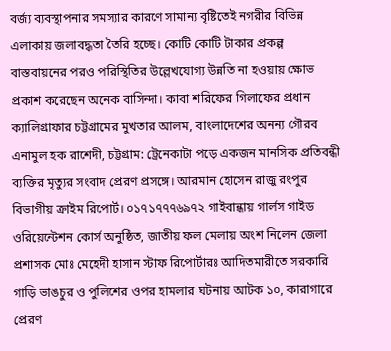বর্জ্য ব্যবস্থাপনার সমস্যার কারণে সামান্য বৃষ্টিতেই নগরীর বিভিন্ন এলাকায় জলাবদ্ধতা তৈরি হচ্ছে। কোটি কোটি টাকার প্রকল্প বাস্তবায়নের পরও পরিস্থিতির উল্লেখযোগ্য উন্নতি না হওয়ায় ক্ষোভ প্রকাশ করেছেন অনেক বাসিন্দা। কাবা শরিফের গিলাফের প্রধান ক্যালিগ্রাফার চট্টগ্রামের মুখতার আলম, বাংলাদেশের অনন্য গৌরব এনামুল হক রাশেদী, চট্টগ্রাম: ট্রেনেকাটা পড়ে একজন মানসিক প্রতিবন্ধী ব্যক্তির মৃত্যুর সংবাদ প্রেরণ প্রসঙ্গে। আরমান হোসেন রাজু রংপুর বিভাগীয় ক্রাইম রিপোর্ট। ০১৭১৭৭৭৬৯৭২ গাইবান্ধায় গার্লস গাইড ওরিয়েন্টেশন কোর্স অনুষ্ঠিত, জাতীয় ফল মেলায় অংশ নিলেন জেলা প্রশাসক মোঃ মেহেদী হাসান স্টাফ রিপোর্টারঃ আদিতমারীতে সরকারি গাড়ি ভাঙচুর ও পুলিশের ওপর হামলার ঘটনায় আটক ১০, কারাগারে প্রেরণ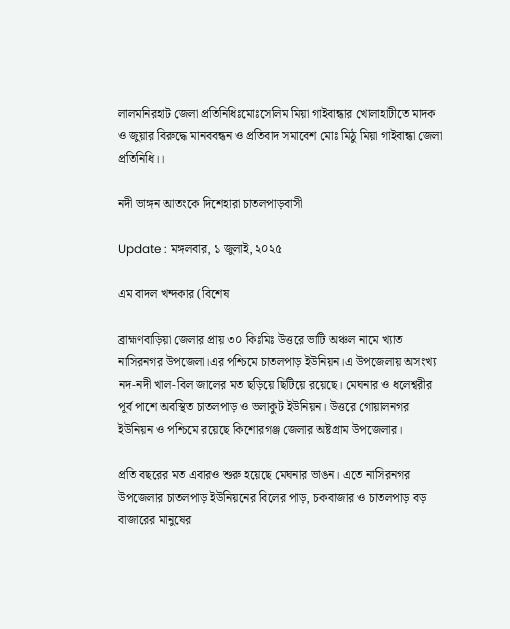লালমনিরহাট জেলা প্রতিনিধিঃমোঃসেলিম মিয়া গাইবান্ধার খোলাহাটীতে মাদক ও জুয়ার বিরুদ্ধে মানববন্ধন ও প্রতিবাদ সমাবেশ মোঃ মিঠু মিয়া গাইবান্ধা জেলা প্রতিনিধি।।

নদী ভাঙ্গন আতংকে দিশেহারা চাতলপাড়বাসী

Update : মঙ্গলবার, ১ জুলাই, ২০২৫

এম বাদল খন্দকার (বিশেষ

ব্রাহ্মণবাড়িয়া জেলার প্রায় ৩০ কিঃমিঃ উত্তরে ভাটি অঞ্চল নামে খ্যাত নাসিরনগর উপজেলা।এর পশ্চিমে চাতলপাড় ইউনিয়ন।এ উপজেলায় অসংখ্য নদ-নদী খাল-বিল জালের মত ছড়িয়ে ছিটিয়ে রয়েছে। মেঘনার ও ধলেশ্বরীর পূর্ব পাশে অবস্থিত চাতলপাড় ও ভলাকুট ইউনিয়ন। উত্তরে গোয়ালনগর ইউনিয়ন ও পশ্চিমে রয়েছে কিশোরগঞ্জ জেলার অষ্টগ্রাম উপজেলার।

প্রতি বছরের মত এবারও শুরু হয়েছে মেঘনার ভাঙন। এতে নাসিরনগর উপজেলার চাতলপাড় ইউনিয়নের বিলের পাড়, চকবাজার ও চাতলপাড় বড় বাজারের মানুষের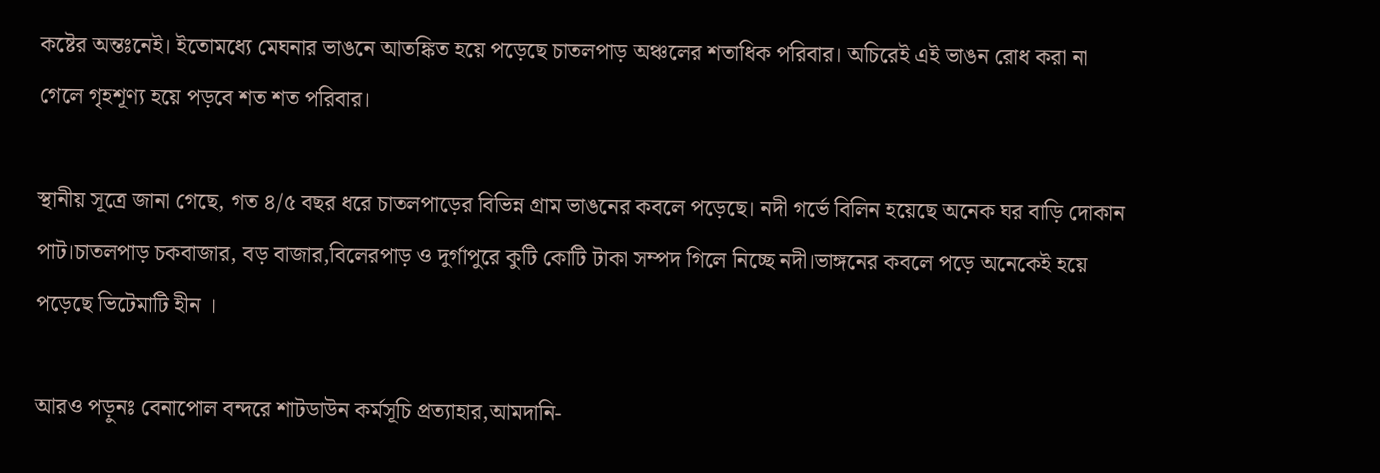কষ্টের অন্তঃনেই। ইতোমধ্যে মেঘনার ভাঙনে আতঙ্কিত হয়ে পড়েছে চাতলপাড় অঞ্চলের শতাধিক পরিবার। অচিরেই এই ভাঙন রোধ করা না গেলে গৃহশূণ্য হয়ে পড়বে শত শত পরিবার।

স্থানীয় সূত্রে জানা গেছে, গত ৪/৫ বছর ধরে চাতলপাড়ের বিভিন্ন গ্রাম ভাঙনের কবলে পড়েছে। নদী গর্ভে বিলিন হয়েছে অনেক ঘর বাড়ি দোকান পাট।চাতলপাড় চকবাজার, বড় বাজার,বিলেরপাড় ও দুর্গাপুরে কুটি কোটি টাকা সম্পদ গিলে নিচ্ছে নদী।ভাঙ্গনের কবলে পড়ে অনেকেই হয়ে পড়েছে ভিটেমাটি হীন ।

আরও পড়ুনঃ বেনাপোল বন্দরে শাটডাউন কর্মসূচি প্রত্যাহার,আমদানি-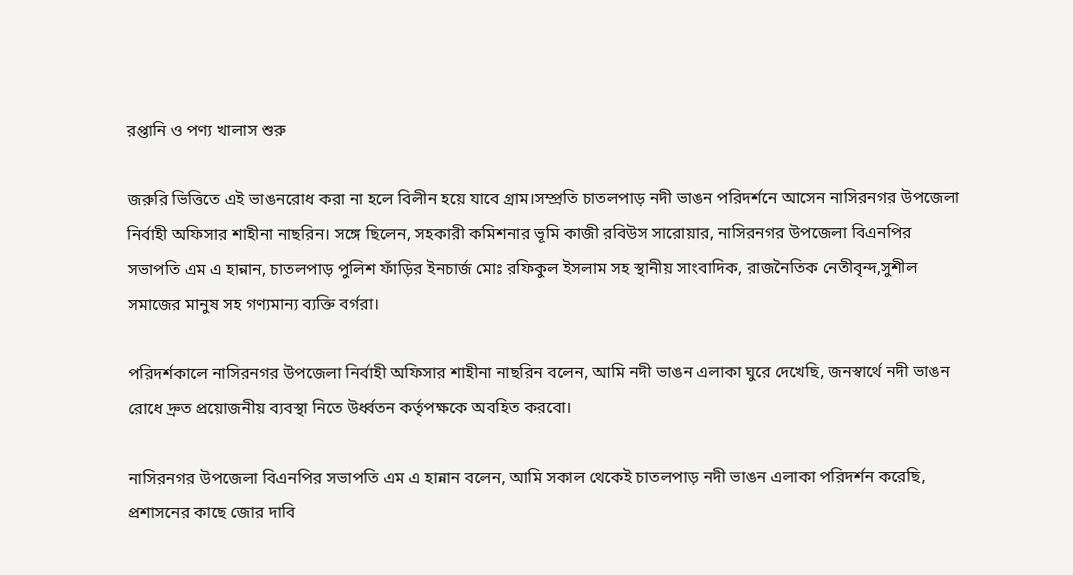রপ্তানি ও পণ্য খালাস শুরু

জরুরি ভিত্তিতে এই ভাঙনরোধ করা না হলে বিলীন হয়ে যাবে গ্রাম।সম্প্রতি চাতলপাড় নদী ভাঙন পরিদর্শনে আসেন নাসিরনগর উপজেলা নির্বাহী অফিসার শাহীনা নাছরিন। সঙ্গে ছিলেন, সহকারী কমিশনার ভূমি কাজী রবিউস সারোয়ার, নাসিরনগর উপজেলা বিএনপির সভাপতি এম এ হান্নান, চাতলপাড় পুলিশ ফাঁড়ির ইনচার্জ মোঃ রফিকুল ইসলাম সহ স্থানীয় সাংবাদিক, রাজনৈতিক নেতীবৃন্দ,সুশীল সমাজের মানুষ সহ গণ্যমান্য ব্যক্তি বর্গরা।

পরিদর্শকালে নাসিরনগর উপজেলা নির্বাহী অফিসার শাহীনা নাছরিন বলেন, আমি নদী ভাঙন এলাকা ঘুরে দেখেছি, জনস্বার্থে নদী ভাঙন রোধে দ্রুত প্রয়োজনীয় ব্যবস্থা নিতে উর্ধ্বতন কর্তৃপক্ষকে অবহিত করবো।

নাসিরনগর উপজেলা বিএনপির সভাপতি এম এ হান্নান বলেন, আমি সকাল থেকেই চাতলপাড় নদী ভাঙন এলাকা পরিদর্শন করেছি, প্রশাসনের কাছে জোর দাবি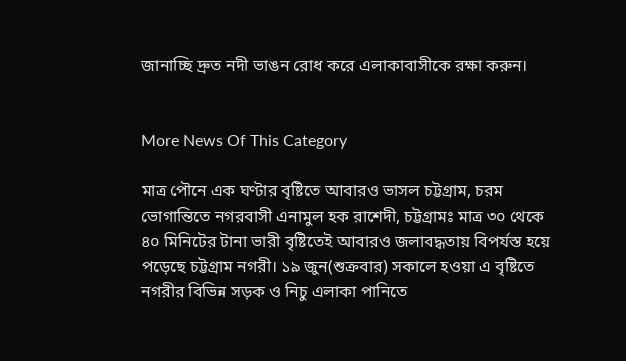জানাচ্ছি দ্রুত নদী ভাঙন রোধ করে এলাকাবাসীকে রক্ষা করুন।


More News Of This Category

মাত্র পৌনে এক ঘণ্টার বৃষ্টিতে আবারও ভাসল চট্টগ্রাম, চরম ভোগান্তিতে নগরবাসী এনামুল হক রাশেদী, চট্টগ্রামঃ মাত্র ৩০ থেকে ৪০ মিনিটের টানা ভারী বৃষ্টিতেই আবারও জলাবদ্ধতায় বিপর্যস্ত হয়ে পড়েছে চট্টগ্রাম নগরী। ১৯ জুন(শুক্রবার) সকালে হওয়া এ বৃষ্টিতে নগরীর বিভিন্ন সড়ক ও নিচু এলাকা পানিতে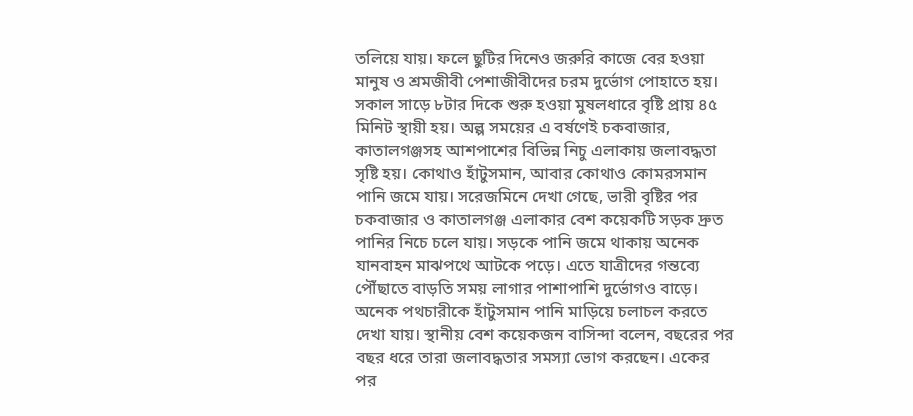তলিয়ে যায়। ফলে ছুটির দিনেও জরুরি কাজে বের হওয়া মানুষ ও শ্রমজীবী পেশাজীবীদের চরম দুর্ভোগ পোহাতে হয়। সকাল সাড়ে ৮টার দিকে শুরু হওয়া মুষলধারে বৃষ্টি প্রায় ৪৫ মিনিট স্থায়ী হয়। অল্প সময়ের এ বর্ষণেই চকবাজার, কাতালগঞ্জসহ আশপাশের বিভিন্ন নিচু এলাকায় জলাবদ্ধতা সৃষ্টি হয়। কোথাও হাঁটুসমান, আবার কোথাও কোমরসমান পানি জমে যায়। সরেজমিনে দেখা গেছে, ভারী বৃষ্টির পর চকবাজার ও কাতালগঞ্জ এলাকার বেশ কয়েকটি সড়ক দ্রুত পানির নিচে চলে যায়। সড়কে পানি জমে থাকায় অনেক যানবাহন মাঝপথে আটকে পড়ে। এতে যাত্রীদের গন্তব্যে পৌঁছাতে বাড়তি সময় লাগার পাশাপাশি দুর্ভোগও বাড়ে। অনেক পথচারীকে হাঁটুসমান পানি মাড়িয়ে চলাচল করতে দেখা যায়। স্থানীয় বেশ কয়েকজন বাসিন্দা বলেন, বছরের পর বছর ধরে তারা জলাবদ্ধতার সমস্যা ভোগ করছেন। একের পর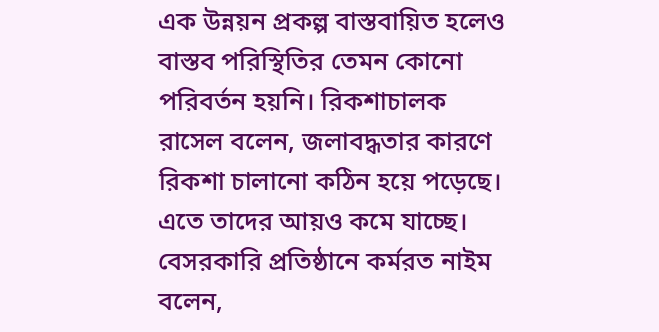এক উন্নয়ন প্রকল্প বাস্তবায়িত হলেও বাস্তব পরিস্থিতির তেমন কোনো পরিবর্তন হয়নি। রিকশাচালক রাসেল বলেন, জলাবদ্ধতার কারণে রিকশা চালানো কঠিন হয়ে পড়েছে। এতে তাদের আয়ও কমে যাচ্ছে। বেসরকারি প্রতিষ্ঠানে কর্মরত নাইম বলেন,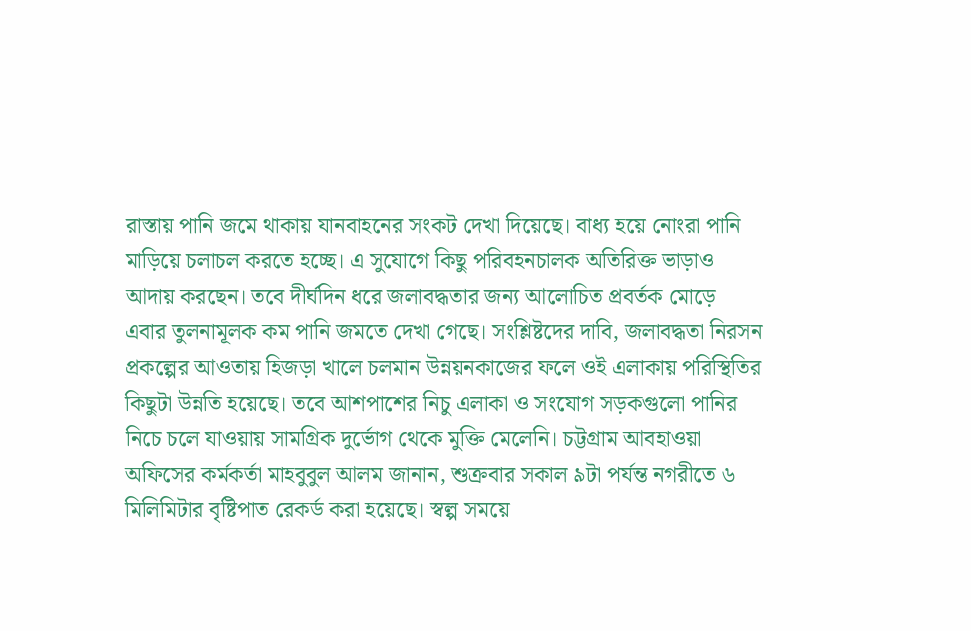রাস্তায় পানি জমে থাকায় যানবাহনের সংকট দেখা দিয়েছে। বাধ্য হয়ে নোংরা পানি মাড়িয়ে চলাচল করতে হচ্ছে। এ সুযোগে কিছু পরিবহনচালক অতিরিক্ত ভাড়াও আদায় করছেন। তবে দীর্ঘদিন ধরে জলাবদ্ধতার জন্য আলোচিত প্রবর্তক মোড়ে এবার তুলনামূলক কম পানি জমতে দেখা গেছে। সংশ্লিষ্টদের দাবি, জলাবদ্ধতা নিরসন প্রকল্পের আওতায় হিজড়া খালে চলমান উন্নয়নকাজের ফলে ওই এলাকায় পরিস্থিতির কিছুটা উন্নতি হয়েছে। তবে আশপাশের নিচু এলাকা ও সংযোগ সড়কগুলো পানির নিচে চলে যাওয়ায় সামগ্রিক দুর্ভোগ থেকে মুক্তি মেলেনি। চট্টগ্রাম আবহাওয়া অফিসের কর্মকর্তা মাহবুবুল আলম জানান, শুক্রবার সকাল ৯টা পর্যন্ত নগরীতে ৬ মিলিমিটার বৃষ্টিপাত রেকর্ড করা হয়েছে। স্বল্প সময়ে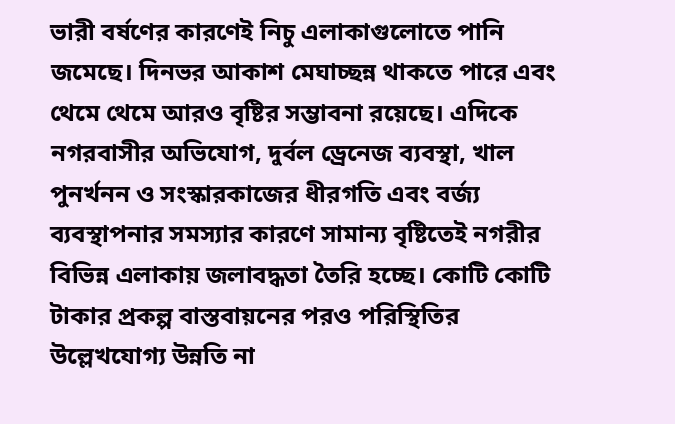ভারী বর্ষণের কারণেই নিচু এলাকাগুলোতে পানি জমেছে। দিনভর আকাশ মেঘাচ্ছন্ন থাকতে পারে এবং থেমে থেমে আরও বৃষ্টির সম্ভাবনা রয়েছে। এদিকে নগরবাসীর অভিযোগ, দুর্বল ড্রেনেজ ব্যবস্থা, খাল পুনর্খনন ও সংস্কারকাজের ধীরগতি এবং বর্জ্য ব্যবস্থাপনার সমস্যার কারণে সামান্য বৃষ্টিতেই নগরীর বিভিন্ন এলাকায় জলাবদ্ধতা তৈরি হচ্ছে। কোটি কোটি টাকার প্রকল্প বাস্তবায়নের পরও পরিস্থিতির উল্লেখযোগ্য উন্নতি না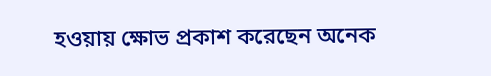হওয়ায় ক্ষোভ প্রকাশ করেছেন অনেক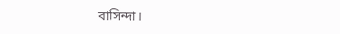বাসিন্দা।